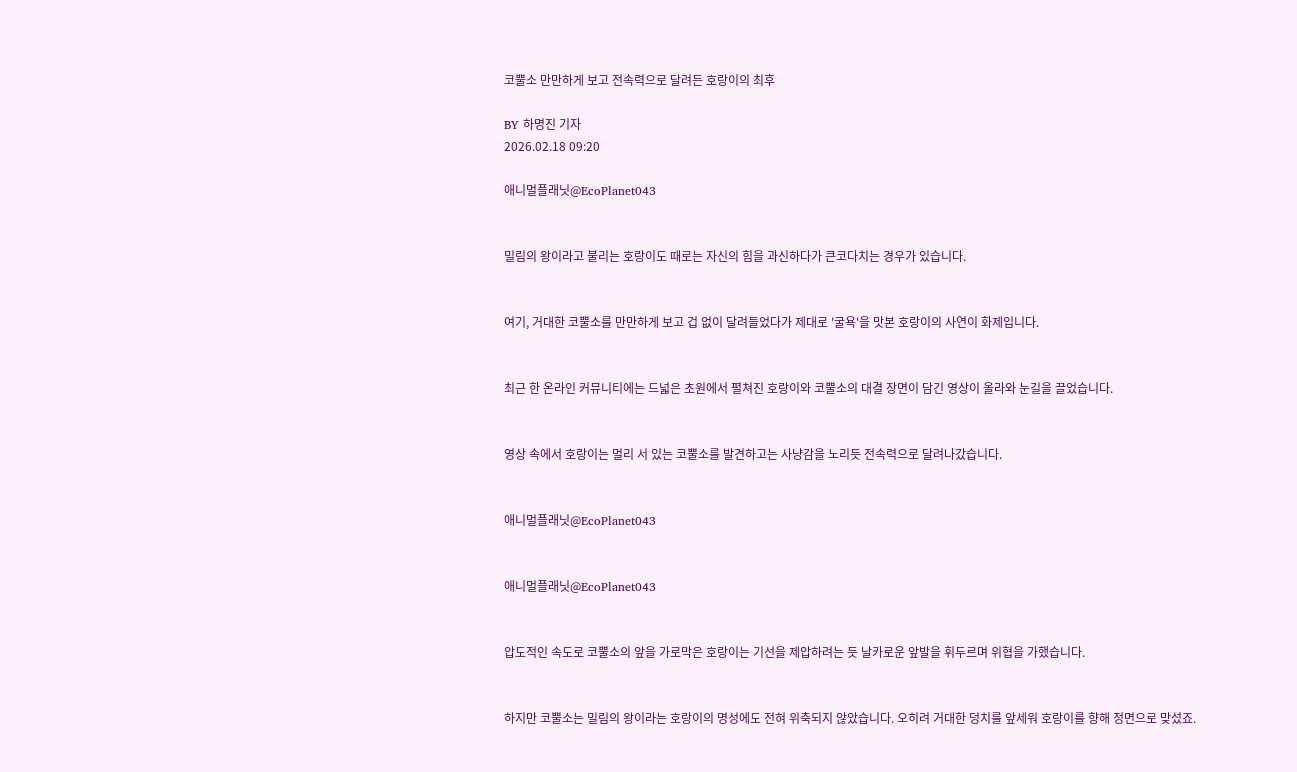코뿔소 만만하게 보고 전속력으로 달려든 호랑이의 최후

BY 하명진 기자
2026.02.18 09:20

애니멀플래닛@EcoPlanet043


밀림의 왕이라고 불리는 호랑이도 때로는 자신의 힘을 과신하다가 큰코다치는 경우가 있습니다.


여기, 거대한 코뿔소를 만만하게 보고 겁 없이 달려들었다가 제대로 '굴욕'을 맛본 호랑이의 사연이 화제입니다.


최근 한 온라인 커뮤니티에는 드넓은 초원에서 펼쳐진 호랑이와 코뿔소의 대결 장면이 담긴 영상이 올라와 눈길을 끌었습니다.


영상 속에서 호랑이는 멀리 서 있는 코뿔소를 발견하고는 사냥감을 노리듯 전속력으로 달려나갔습니다.


애니멀플래닛@EcoPlanet043


애니멀플래닛@EcoPlanet043


압도적인 속도로 코뿔소의 앞을 가로막은 호랑이는 기선을 제압하려는 듯 날카로운 앞발을 휘두르며 위협을 가했습니다.


하지만 코뿔소는 밀림의 왕이라는 호랑이의 명성에도 전혀 위축되지 않았습니다. 오히려 거대한 덩치를 앞세워 호랑이를 향해 정면으로 맞섰죠.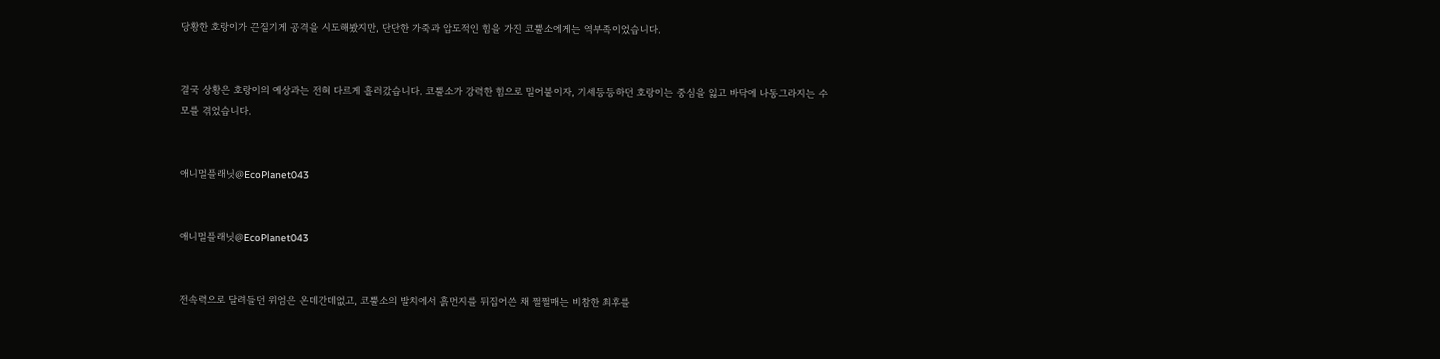당황한 호랑이가 끈질기게 공격을 시도해봤지만, 단단한 가죽과 압도적인 힘을 가진 코뿔소에게는 역부족이었습니다.


결국 상황은 호랑이의 예상과는 전혀 다르게 흘러갔습니다. 코뿔소가 강력한 힘으로 밀어붙이자, 기세등등하던 호랑이는 중심을 잃고 바닥에 나동그라지는 수모를 겪었습니다.


애니멀플래닛@EcoPlanet043


애니멀플래닛@EcoPlanet043


전속력으로 달려들던 위엄은 온데간데없고, 코뿔소의 발치에서 흙먼지를 뒤집어쓴 채 쩔쩔매는 비참한 최후를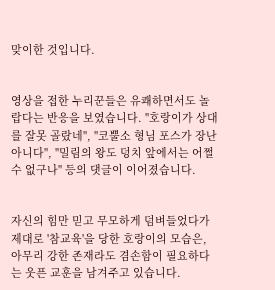맞이한 것입니다.


영상을 접한 누리꾼들은 유쾌하면서도 놀랍다는 반응을 보였습니다. "호랑이가 상대를 잘못 골랐네", "코뿔소 형님 포스가 장난 아니다", "밀림의 왕도 덩치 앞에서는 어쩔 수 없구나" 등의 댓글이 이어졌습니다.


자신의 힘만 믿고 무모하게 덤벼들었다가 제대로 '참교육'을 당한 호랑이의 모습은, 아무리 강한 존재라도 겸손함이 필요하다는 웃픈 교훈을 남겨주고 있습니다.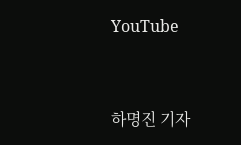YouTube


하명진 기자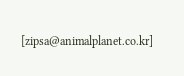[zipsa@animalplanet.co.kr]